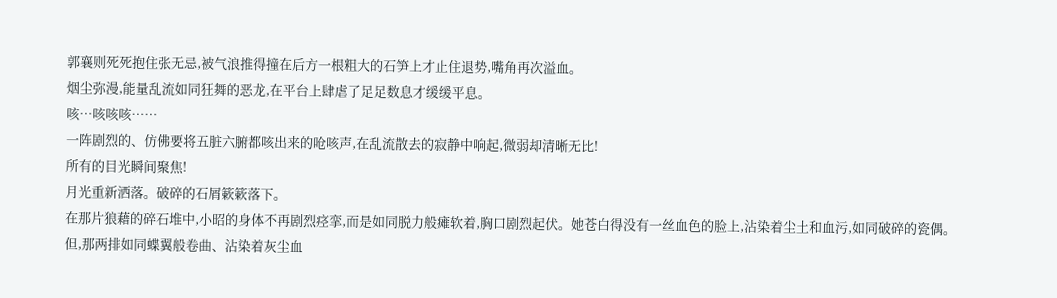郭襄则死死抱住张无忌,被气浪推得撞在后方一根粗大的石笋上才止住退势,嘴角再次溢血。
烟尘弥漫,能量乱流如同狂舞的恶龙,在平台上肆虐了足足数息才缓缓平息。
咳…咳咳咳……
一阵剧烈的、仿佛要将五脏六腑都咳出来的呛咳声,在乱流散去的寂静中响起,微弱却清晰无比!
所有的目光瞬间聚焦!
月光重新洒落。破碎的石屑簌簌落下。
在那片狼藉的碎石堆中,小昭的身体不再剧烈痉挛,而是如同脱力般瘫软着,胸口剧烈起伏。她苍白得没有一丝血色的脸上,沾染着尘土和血污,如同破碎的瓷偶。
但,那两排如同蝶翼般卷曲、沾染着灰尘血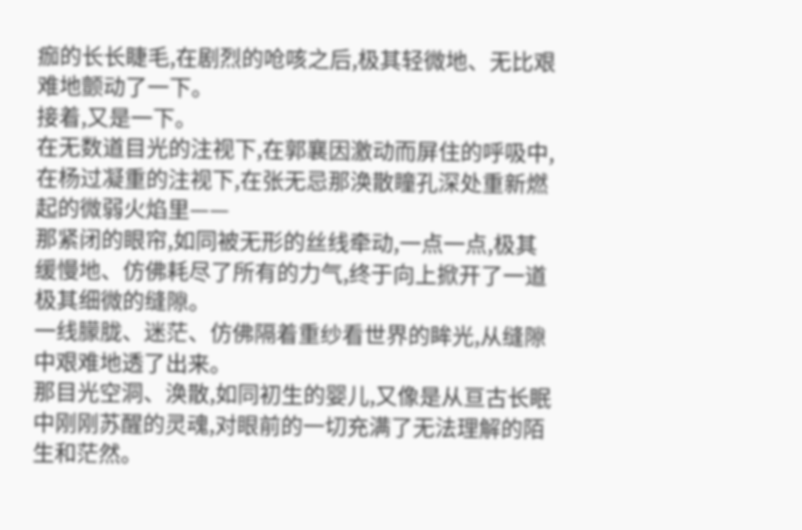痂的长长睫毛,在剧烈的呛咳之后,极其轻微地、无比艰难地颤动了一下。
接着,又是一下。
在无数道目光的注视下,在郭襄因激动而屏住的呼吸中,在杨过凝重的注视下,在张无忌那涣散瞳孔深处重新燃起的微弱火焰里——
那紧闭的眼帘,如同被无形的丝线牵动,一点一点,极其缓慢地、仿佛耗尽了所有的力气,终于向上掀开了一道极其细微的缝隙。
一线朦胧、迷茫、仿佛隔着重纱看世界的眸光,从缝隙中艰难地透了出来。
那目光空洞、涣散,如同初生的婴儿,又像是从亘古长眠中刚刚苏醒的灵魂,对眼前的一切充满了无法理解的陌生和茫然。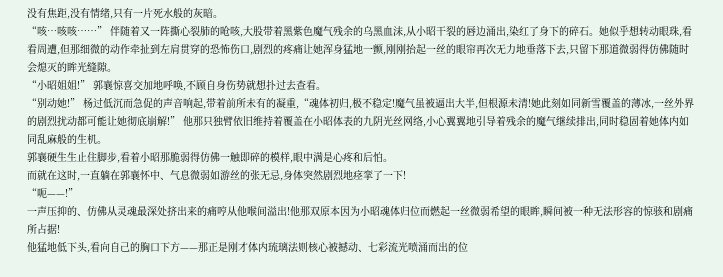没有焦距,没有情绪,只有一片死水般的灰暗。
“咳…咳咳……” 伴随着又一阵撕心裂肺的呛咳,大股带着黑紫色魔气残余的乌黑血沫,从小昭干裂的唇边涌出,染红了身下的碎石。她似乎想转动眼珠,看看周遭,但那细微的动作牵扯到左肩贯穿的恐怖伤口,剧烈的疼痛让她浑身猛地一颤,刚刚抬起一丝的眼帘再次无力地垂落下去,只留下那道微弱得仿佛随时会熄灭的眸光缝隙。
“小昭姐姐!” 郭襄惊喜交加地呼唤,不顾自身伤势就想扑过去查看。
“别动她!” 杨过低沉而急促的声音响起,带着前所未有的凝重,“魂体初归,极不稳定!魔气虽被逼出大半,但根源未清!她此刻如同新雪覆盖的薄冰,一丝外界的剧烈扰动都可能让她彻底崩解!” 他那只独臂依旧维持着覆盖在小昭体表的九阴光丝网络,小心翼翼地引导着残余的魔气继续排出,同时稳固着她体内如同乱麻般的生机。
郭襄硬生生止住脚步,看着小昭那脆弱得仿佛一触即碎的模样,眼中满是心疼和后怕。
而就在这时,一直躺在郭襄怀中、气息微弱如游丝的张无忌,身体突然剧烈地痉挛了一下!
“呃——!”
一声压抑的、仿佛从灵魂最深处挤出来的痛哼从他喉间溢出!他那双原本因为小昭魂体归位而燃起一丝微弱希望的眼眸,瞬间被一种无法形容的惊骇和剧痛所占据!
他猛地低下头,看向自己的胸口下方——那正是刚才体内琉璃法则核心被撼动、七彩流光喷涌而出的位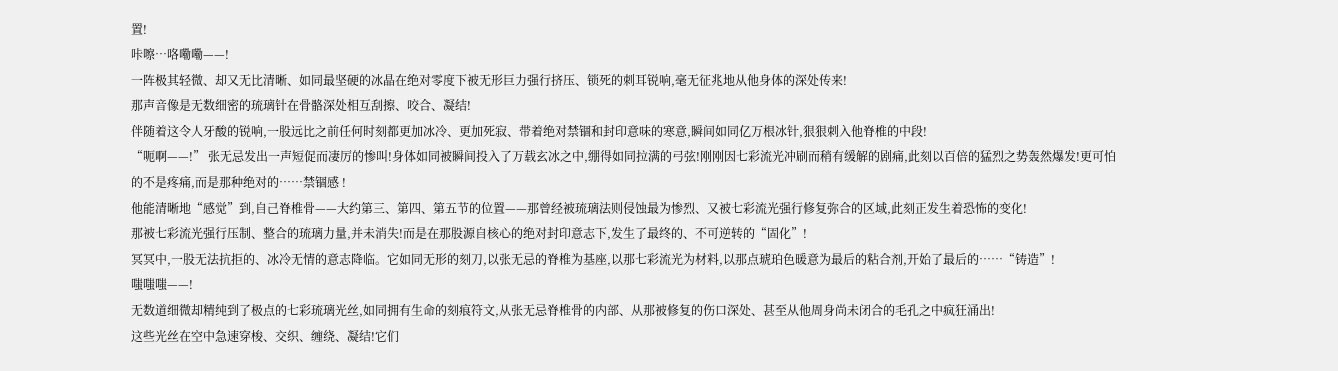置!
咔嚓…咯嘞嘞——!
一阵极其轻微、却又无比清晰、如同最坚硬的冰晶在绝对零度下被无形巨力强行挤压、锁死的刺耳锐响,毫无征兆地从他身体的深处传来!
那声音像是无数细密的琉璃针在骨骼深处相互刮擦、咬合、凝结!
伴随着这令人牙酸的锐响,一股远比之前任何时刻都更加冰冷、更加死寂、带着绝对禁锢和封印意味的寒意,瞬间如同亿万根冰针,狠狠刺入他脊椎的中段!
“呃啊——!” 张无忌发出一声短促而凄厉的惨叫!身体如同被瞬间投入了万载玄冰之中,绷得如同拉满的弓弦!刚刚因七彩流光冲刷而稍有缓解的剧痛,此刻以百倍的猛烈之势轰然爆发!更可怕的不是疼痛,而是那种绝对的……禁锢感 !
他能清晰地“感觉”到,自己脊椎骨——大约第三、第四、第五节的位置——那曾经被琉璃法则侵蚀最为惨烈、又被七彩流光强行修复弥合的区域,此刻正发生着恐怖的变化!
那被七彩流光强行压制、整合的琉璃力量,并未消失!而是在那股源自核心的绝对封印意志下,发生了最终的、不可逆转的“固化”!
冥冥中,一股无法抗拒的、冰冷无情的意志降临。它如同无形的刻刀,以张无忌的脊椎为基座,以那七彩流光为材料,以那点琥珀色暖意为最后的粘合剂,开始了最后的……“铸造”!
嗤嗤嗤——!
无数道细微却精纯到了极点的七彩琉璃光丝,如同拥有生命的刻痕符文,从张无忌脊椎骨的内部、从那被修复的伤口深处、甚至从他周身尚未闭合的毛孔之中疯狂涌出!
这些光丝在空中急速穿梭、交织、缠绕、凝结!它们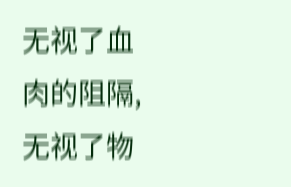无视了血肉的阻隔,无视了物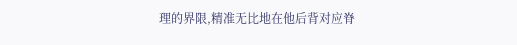理的界限,精准无比地在他后背对应脊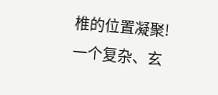椎的位置凝聚!
一个复杂、玄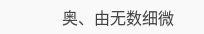奥、由无数细微